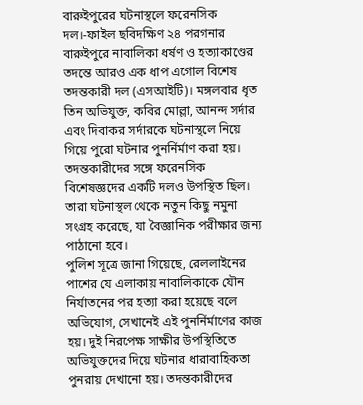বারুইপুরের ঘটনাস্থলে ফরেনসিক দল।-ফাইল ছবিদক্ষিণ ২৪ পরগনার বারুইপুরে নাবালিকা ধর্ষণ ও হত্যাকাণ্ডের তদন্তে আরও এক ধাপ এগোল বিশেষ তদন্তকারী দল (এসআইটি)। মঙ্গলবার ধৃত তিন অভিযুক্ত, কবির মোল্লা, আনন্দ সর্দার এবং দিবাকর সর্দারকে ঘটনাস্থলে নিয়ে গিয়ে পুরো ঘটনার পুনর্নির্মাণ করা হয়। তদন্তকারীদের সঙ্গে ফরেনসিক বিশেষজ্ঞদের একটি দলও উপস্থিত ছিল। তারা ঘটনাস্থল থেকে নতুন কিছু নমুনা সংগ্রহ করেছে, যা বৈজ্ঞানিক পরীক্ষার জন্য পাঠানো হবে।
পুলিশ সূত্রে জানা গিয়েছে, রেললাইনের পাশের যে এলাকায় নাবালিকাকে যৌন নির্যাতনের পর হত্যা করা হয়েছে বলে অভিযোগ, সেখানেই এই পুনর্নির্মাণের কাজ হয়। দুই নিরপেক্ষ সাক্ষীর উপস্থিতিতে অভিযুক্তদের দিয়ে ঘটনার ধারাবাহিকতা পুনরায় দেখানো হয়। তদন্তকারীদের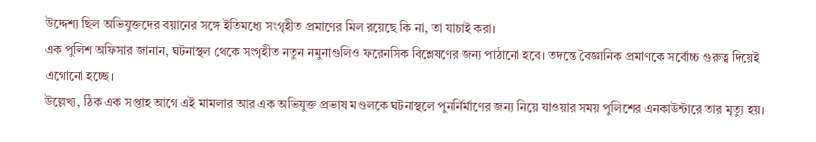উদ্দেশ্য ছিল অভিযুক্তদের বয়ানের সঙ্গে ইতিমধ্যে সংগৃহীত প্রমাণের মিল রয়েছে কি না, তা যাচাই করা।
এক পুলিশ অফিসার জানান, ঘটনাস্থল থেকে সংগৃহীত নতুন নমুনাগুলিও ফরেনসিক বিশ্লেষণের জন্য পাঠানো হবে। তদন্তে বৈজ্ঞানিক প্রমাণকে সর্বোচ্চ গুরুত্ব দিয়েই এগোনো হচ্ছে।
উল্লেখ্য, ঠিক এক সপ্তাহ আগে এই মামলার আর এক অভিযুক্ত প্রভাষ মণ্ডলকে ঘটনাস্থলে পুনর্নির্মাণের জন্য নিয়ে যাওয়ার সময় পুলিশের এনকাউন্টারে তার মৃত্যু হয়।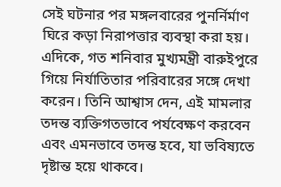সেই ঘটনার পর মঙ্গলবারের পুনর্নির্মাণ ঘিরে কড়া নিরাপত্তার ব্যবস্থা করা হয়।
এদিকে, গত শনিবার মুখ্যমন্ত্রী বারুইপুরে গিয়ে নির্যাতিতার পরিবারের সঙ্গে দেখা করেন। তিনি আশ্বাস দেন, এই মামলার তদন্ত ব্যক্তিগতভাবে পর্যবেক্ষণ করবেন এবং এমনভাবে তদন্ত হবে, যা ভবিষ্যতে দৃষ্টান্ত হয়ে থাকবে।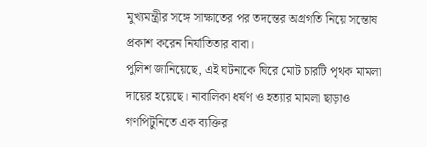মুখ্যমন্ত্রীর সঙ্গে সাক্ষাতের পর তদন্তের অগ্রগতি নিয়ে সন্তোষ প্রকাশ করেন নির্যাতিতার বাবা।
পুলিশ জানিয়েছে, এই ঘটনাকে ঘিরে মোট চারটি পৃথক মামলা দায়ের হয়েছে। নাবালিকা ধর্ষণ ও হত্যার মামলা ছাড়াও গণপিটুনিতে এক ব্যক্তির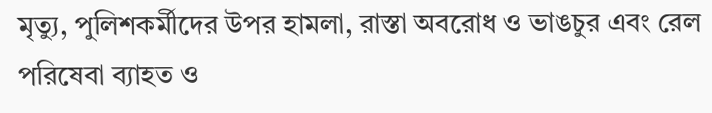মৃত্যু, পুলিশকর্মীদের উপর হামলা, রাস্তা অবরোধ ও ভাঙচুর এবং রেল পরিষেবা ব্যাহত ও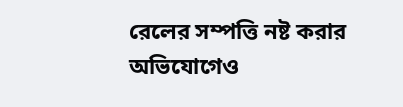রেলের সম্পত্তি নষ্ট করার অভিযোগেও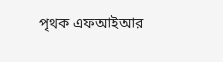পৃথক এফআইআর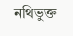নথিভুক্ত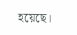হয়েছে।